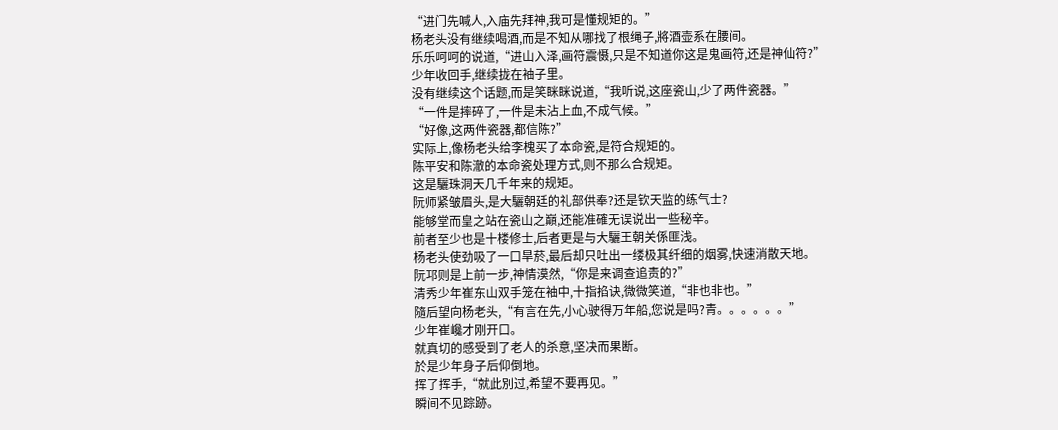“进门先喊人,入庙先拜神,我可是懂规矩的。”
杨老头没有继续喝酒,而是不知从哪找了根绳子,將酒壶系在腰间。
乐乐呵呵的说道,“进山入泽,画符震慑,只是不知道你这是鬼画符,还是神仙符?”
少年收回手,继续拢在袖子里。
没有继续这个话题,而是笑眯眯说道,“我听说,这座瓷山,少了两件瓷器。”
“一件是摔碎了,一件是未沾上血,不成气候。”
“好像,这两件瓷器,都信陈?”
实际上,像杨老头给李槐买了本命瓷,是符合规矩的。
陈平安和陈澈的本命瓷处理方式,则不那么合规矩。
这是驪珠洞天几千年来的规矩。
阮师紧皱眉头,是大驪朝廷的礼部供奉?还是钦天监的练气士?
能够堂而皇之站在瓷山之巔,还能准確无误说出一些秘辛。
前者至少也是十楼修士,后者更是与大驪王朝关係匪浅。
杨老头使劲吸了一口旱菸,最后却只吐出一缕极其纤细的烟雾,快速消散天地。
阮邛则是上前一步,神情漠然,“你是来调查追责的?”
清秀少年崔东山双手笼在袖中,十指掐诀,微微笑道,“非也非也。”
隨后望向杨老头,“有言在先,小心驶得万年船,您说是吗?青。。。。。。”
少年崔巉才刚开口。
就真切的感受到了老人的杀意,坚决而果断。
於是少年身子后仰倒地。
挥了挥手,“就此別过,希望不要再见。”
瞬间不见踪跡。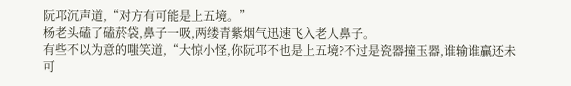阮邛沉声道,“对方有可能是上五境。”
杨老头磕了磕菸袋,鼻子一吸,两缕青紫烟气迅速飞入老人鼻子。
有些不以为意的嗤笑道,“大惊小怪,你阮邛不也是上五境?不过是瓷器撞玉器,谁输谁贏还未可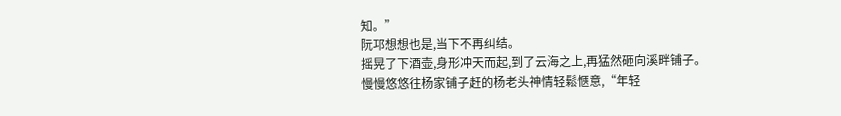知。”
阮邛想想也是,当下不再纠结。
摇晃了下酒壶,身形冲天而起,到了云海之上,再猛然砸向溪畔铺子。
慢慢悠悠往杨家铺子赶的杨老头神情轻鬆愜意,“年轻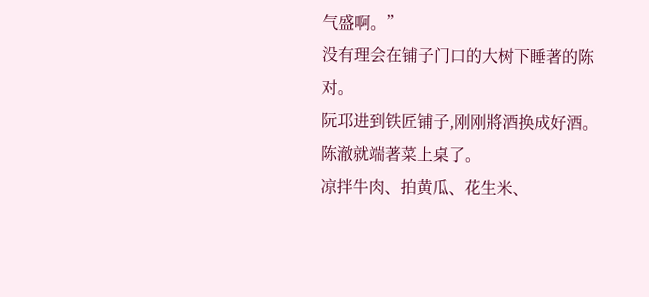气盛啊。”
没有理会在铺子门口的大树下睡著的陈对。
阮邛进到铁匠铺子,刚刚將酒换成好酒。
陈澈就端著菜上桌了。
凉拌牛肉、拍黄瓜、花生米、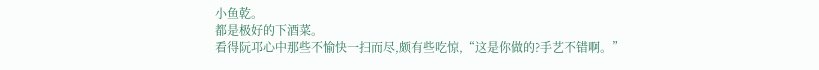小鱼乾。
都是极好的下酒菜。
看得阮邛心中那些不愉快一扫而尽,颇有些吃惊,“这是你做的?手艺不错啊。”